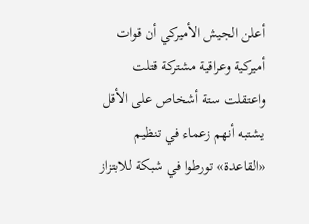أعلن الجيش الأميركي أن قوات أميركية وعراقية مشتركة قتلت واعتقلت ستة أشخاص على الأقل يشتبه أنهم زعماء في تنظيم «القاعدة» تورطوا في شبكة للابتزاز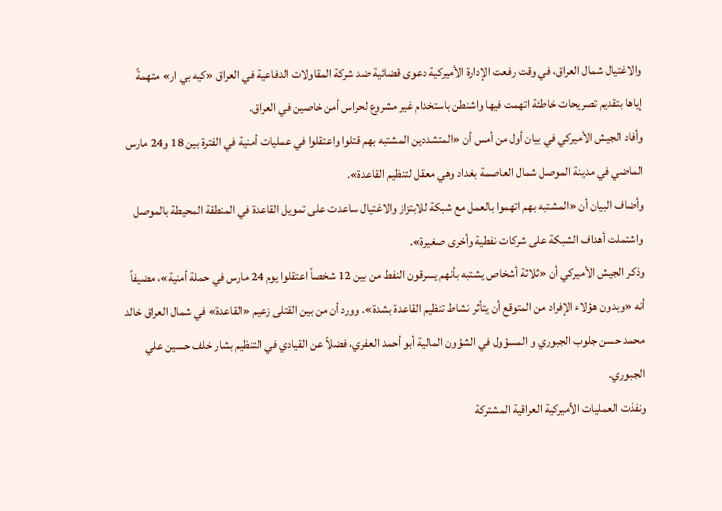والاغتيال شمال العراق، في وقت رفعت الإدارة الأميركية دعوى قضائية ضد شركة المقاولات الدفاعية في العراق «كيه بي ار» متهمةً إياها بتقديم تصريحات خاطئة اتهمت فيها واشنطن باستخدام غير مشروع لحراس أمن خاصين في العراق.
وأفاد الجيش الأميركي في بيان أول من أمس أن «المتشددين المشتبه بهم قتلوا واعتقلوا في عمليات أمنية في الفترة بين 18 و24 مارس الماضي في مدينة الموصل شمال العاصمة بغداد وهي معقل لتنظيم القاعدة».
وأضاف البيان أن «المشتبه بهم اتهموا بالعمل مع شبكة للابتزاز والاغتيال ساعدت على تمويل القاعدة في المنطقة المحيطة بالموصل واشتملت أهداف الشبكة على شركات نفطية وأخرى صغيرة».
وذكر الجيش الأميركي أن «ثلاثة أشخاص يشتبه بأنهم يسرقون النفط من بين 12 شخصاً اعتقلوا يوم 24 مارس في حملة أمنية»، مضيفاً أنه «وبدون هؤلاء الإفراد من المتوقع أن يتأثر نشاط تنظيم القاعدة بشدة». وورد أن من بين القتلى زعيم «القاعدة» في شمال العراق خالد محمد حسن جلوب الجبوري و المسؤول في الشؤون المالية أبو أحمد العفري، فضلاً عن القيادي في التنظيم بشار خلف حسين علي الجبوري.
ونفذت العمليات الأميركية العراقية المشتركة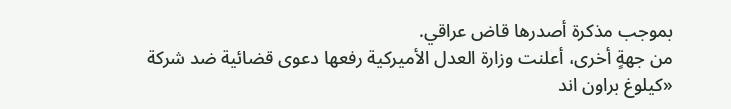بموجب مذكرة أصدرها قاض عراقي.
من جهةٍ أخرى، أعلنت وزارة العدل الأميركية رفعها دعوى قضائية ضد شركة «كيلوغ براون اند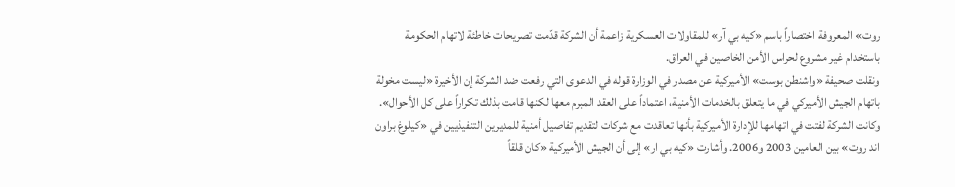روت» المعروفة اختصاراً باسم «كيه بي آر» للمقاولات العسكرية زاعمة أن الشركة قدّمت تصريحات خاطئة لاتهام الحكومة باستخدام غير مشروع لحراس الأمن الخاصين في العراق.
ونقلت صحيفة «واشنطن بوست» الأميركية عن مصدر في الوزارة قوله في الدعوى التي رفعت ضد الشركة إن الأخيرة «ليست مخولة باتهام الجيش الأميركي في ما يتعلق بالخدمات الأمنية، اعتماداً على العقد المبرم معها لكنها قامت بذلك تكراراً على كل الأحوال».
وكانت الشركة لفتت في اتهامها للإدارة الأميركية بأنها تعاقدت مع شركات لتقديم تفاصيل أمنية للمديرين التنفيذيين في «كيلوغ براون اند روت» بين العامين 2003 و2006. وأشارت «كيه بي ار» إلى أن الجيش الأميركية «كان قلقاً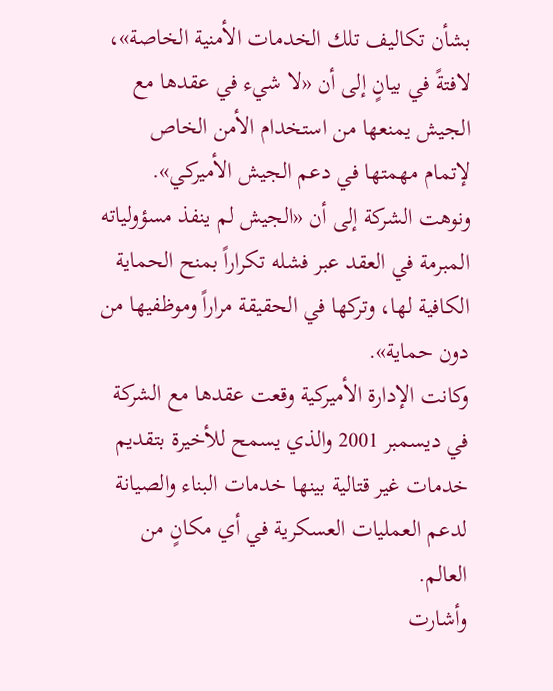بشأن تكاليف تلك الخدمات الأمنية الخاصة»، لافتةً في بيانٍ إلى أن «لا شيء في عقدها مع الجيش يمنعها من استخدام الأمن الخاص لإتمام مهمتها في دعم الجيش الأميركي».
ونوهت الشركة إلى أن «الجيش لم ينفذ مسؤولياته المبرمة في العقد عبر فشله تكراراً بمنح الحماية الكافية لها، وتركها في الحقيقة مراراً وموظفيها من دون حماية».
وكانت الإدارة الأميركية وقعت عقدها مع الشركة في ديسمبر 2001 والذي يسمح للأخيرة بتقديم خدمات غير قتالية بينها خدمات البناء والصيانة لدعم العمليات العسكرية في أي مكانٍ من العالم.
وأشارت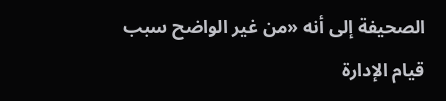الصحيفة إلى أنه «من غير الواضح سبب قيام الإدارة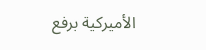الأميركية برفع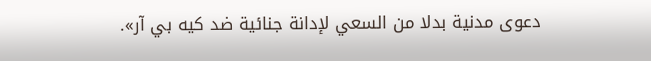دعوى مدنية بدلا من السعي لإدانة جنائية ضد كيه بي آر».